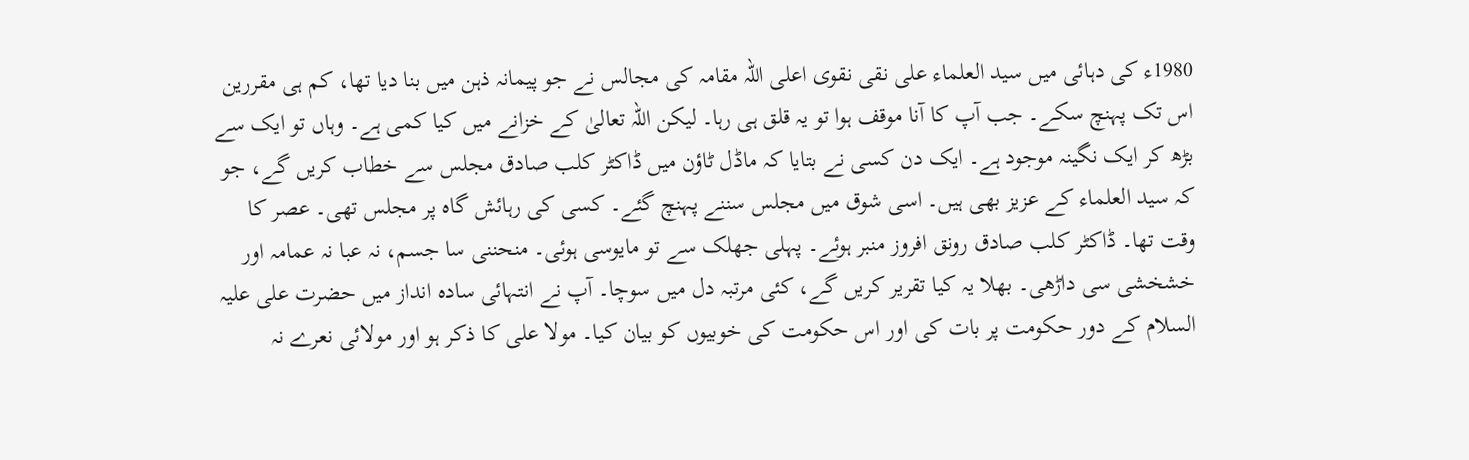1980ء کی دہائی میں سید العلماء علی نقی نقوی اعلی اللہ مقامہ کی مجالس نے جو پیمانہ ذہن میں بنا دیا تھا، کم ہی مقررین اس تک پہنچ سکے۔ جب آپ کا آنا موقف ہوا تو یہ قلق ہی رہا۔ لیکن اللہ تعالیٰ کے خزانے میں کیا کمی ہے۔ وہاں تو ایک سے بڑھ کر ایک نگینہ موجود ہے۔ ایک دن کسی نے بتایا کہ ماڈل ٹاؤن میں ڈاکٹر کلب صادق مجلس سے خطاب کریں گے، جو کہ سید العلماء کے عزیز بھی ہیں۔ اسی شوق میں مجلس سننے پہنچ گئے۔ کسی کی رہائش گاہ پر مجلس تھی۔ عصر کا وقت تھا۔ ڈاکٹر کلب صادق رونق افروز منبر ہوئے۔ پہلی جھلک سے تو مایوسی ہوئی۔ منحننی سا جسم، نہ عبا نہ عمامہ اور خشخشی سی داڑھی۔ بھلا یہ کیا تقریر کریں گے، کئی مرتبہ دل میں سوچا۔ آپ نے انتہائی سادہ انداز میں حضرت علی علیہ السلام کے دور حکومت پر بات کی اور اس حکومت کی خوبیوں کو بیان کیا۔ مولا علی کا ذکر ہو اور مولائی نعرے نہ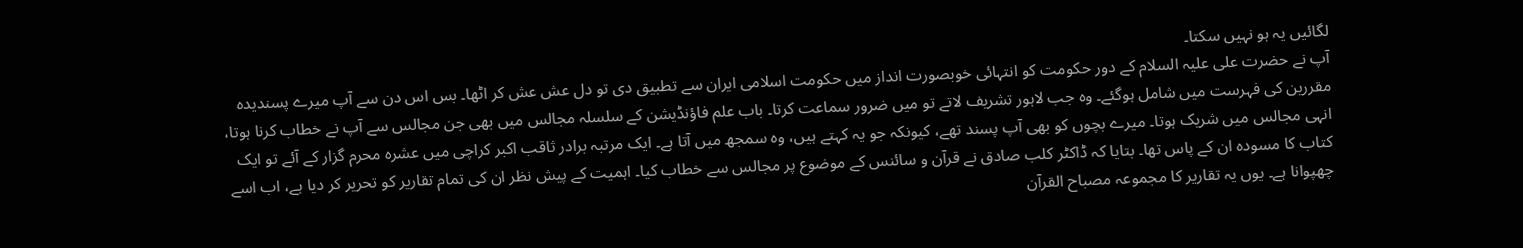لگائیں یہ ہو نہیں سکتا۔
آپ نے حضرت علی علیہ السلام کے دور حکومت کو انتہائی خوبصورت انداز میں حکومت اسلامی ایران سے تطبیق دی تو دل عش عش کر اٹھا۔ بس اس دن سے آپ میرے پسندیدہ مقررین کی فہرست میں شامل ہوگئے۔ وہ جب لاہور تشریف لاتے تو میں ضرور سماعت کرتا۔ باب علم فاؤنڈیشن کے سلسلہ مجالس میں بھی جن مجالس سے آپ نے خطاب کرنا ہوتا، انہی مجالس میں شریک ہوتا۔ میرے بچوں کو بھی آپ پسند تھے، کیونکہ جو یہ کہتے ہیں، وہ سمجھ میں آتا ہے۔ ایک مرتبہ برادر ثاقب اکبر کراچی میں عشرہ محرم گزار کے آئے تو ایک کتاب کا مسودہ ان کے پاس تھا۔ بتایا کہ ڈاکٹر کلب صادق نے قرآن و سائنس کے موضوع پر مجالس سے خطاب کیا۔ اہمیت کے پیش نظر ان کی تمام تقاریر کو تحریر کر دیا ہے، اب اسے چھپوانا ہے۔ یوں یہ تقاریر کا مجموعہ مصباح القرآن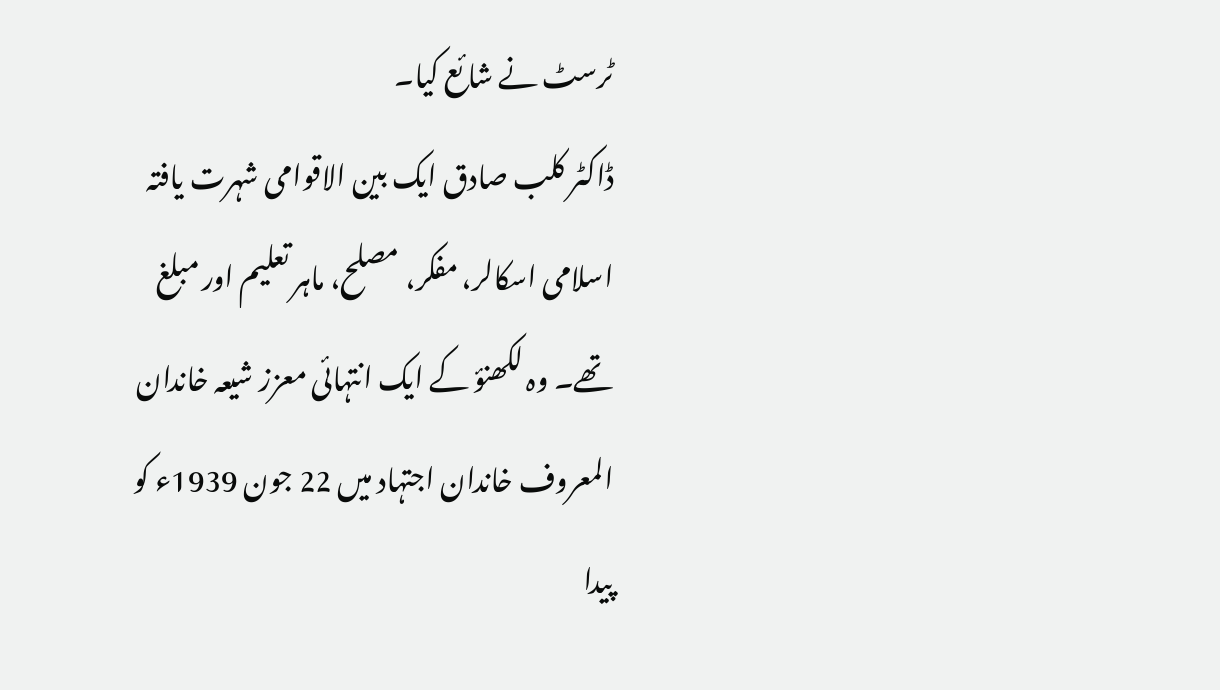ٹرسٹ نے شائع کیا۔
ڈاکٹر کلب صادق ایک بین الاقوامی شہرت یافتہ اسلامی اسکالر، مفکر، مصلح، ماہر تعلیم اور مبلغ تھے۔ وہ لکھنؤ کے ایک انتہائی معزز شیعہ خاندان المعروف خاندان اجتہاد میں 22 جون 1939ء کو پیدا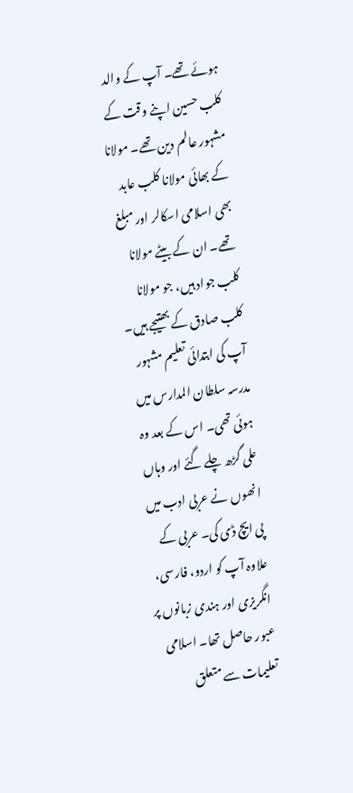ہوئے تھے۔ آپ کے والد کلب حسین اپنے وقت کے مشہور عالم دین تھے۔ مولانا کے بھائی مولانا کلب عابد بھی اسلامی اسکالر اور مبلغ تھے۔ ان کے بیٹے مولانا کلب جواد ہیں، جو مولانا کلب صادق کے بھتیجے ہیں۔ آپ کی ابتدائی تعلیم مشہور مدرسہ سلطان المدارس میں ہوئی تھی۔ اس کے بعد وہ علی گڑھ چلے گئے اور وہاں انھوں نے عربی ادب میں پی ایچ ڈی کی۔ عربی کے علاوہ آپ کو اردو، فارسی، انگریزی اور ہندی زبانوں پر عبور حاصل تھا۔ اسلامی تعلیمات سے متعلق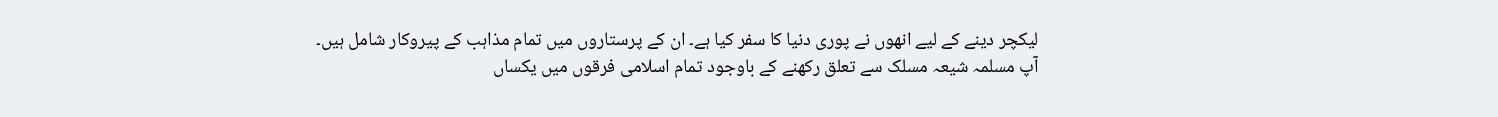لیکچر دینے کے لیے انھوں نے پوری دنیا کا سفر کیا ہے۔ ان کے پرستاروں میں تمام مذاہب کے پیروکار شامل ہیں۔
آپ مسلمہ شیعہ مسلک سے تعلق رکھنے کے باوجود تمام اسلامی فرقوں میں یکساں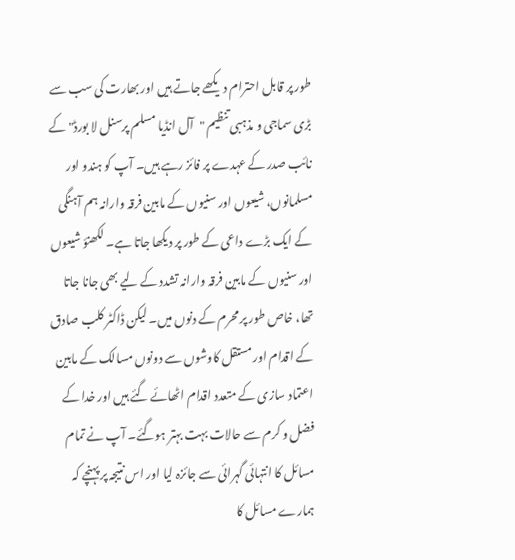طور پر قابل احترام دیکھے جاتے ہیں اور بھارت کی سب سے بڑی سماجی و مذہبی تنظیم "آل انڈیا مسلم پرسنل لا بورڈ" کے نائب صدر کے عہدے پر فائز رہے ہیں۔ آپ کو ہندو اور مسلمانوں، شیعوں اور سنیوں کے مابین فرقہ وارانہ ہم آہنگی کے ایک بڑے داعی کے طور پر دیکھا جاتا ہے۔ لکھنؤ شیعوں اور سنیوں کے مابین فرقہ وارانہ تشدد کے لیے بھی جانا جاتا تھا، خاص طور پر محرم کے دنوں میں۔ لیکن ڈاکٹر کلب صادق کے اقدام اور مستقل کاوشوں سے دونوں مسالک کے مابین اعتماد سازی کے متعدد اقدام اٹھائے گئے ہیں اور خدا کے فضل و کرم سے حالات بہت بہتر ہوگئے۔ آپ نے تمام مسائل کا انتہائی گہرائی سے جائزہ لیا اور اس نتیجہ پر پہنچے کہ ہمارے مسائل کا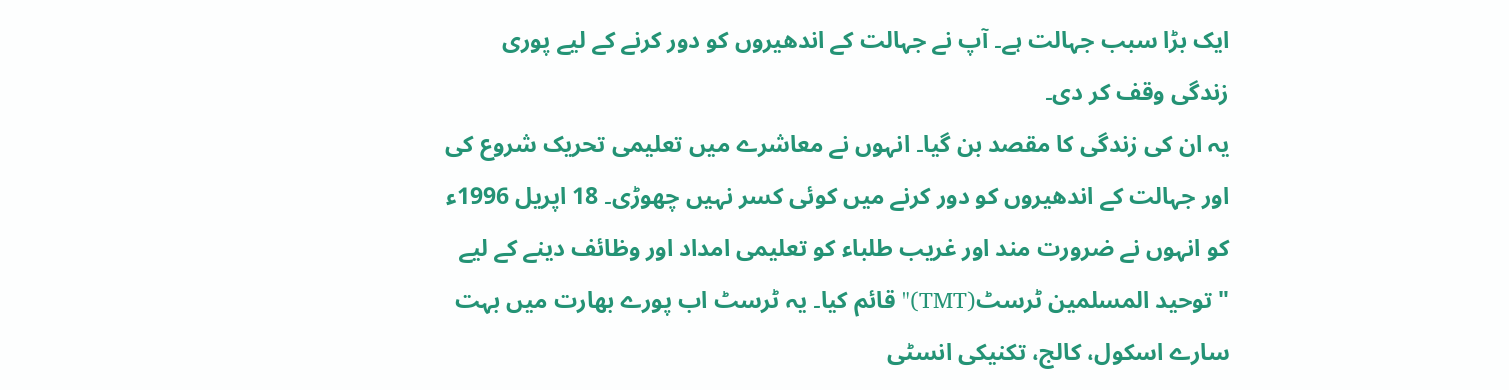ایک بڑا سبب جہالت ہے۔ آپ نے جہالت کے اندھیروں کو دور کرنے کے لیے پوری زندگی وقف کر دی۔
یہ ان کی زندگی کا مقصد بن گیا۔ انہوں نے معاشرے میں تعلیمی تحریک شروع کی اور جہالت کے اندھیروں کو دور کرنے میں کوئی کسر نہیں چھوڑی۔ 18 اپریل 1996ء کو انہوں نے ضرورت مند اور غریب طلباء کو تعلیمی امداد اور وظائف دینے کے لیے "توحید المسلمین ٹرسٹ(TMT)" قائم کیا۔ یہ ٹرسٹ اب پورے بھارت میں بہت سارے اسکول، کالج، تکنیکی انسٹی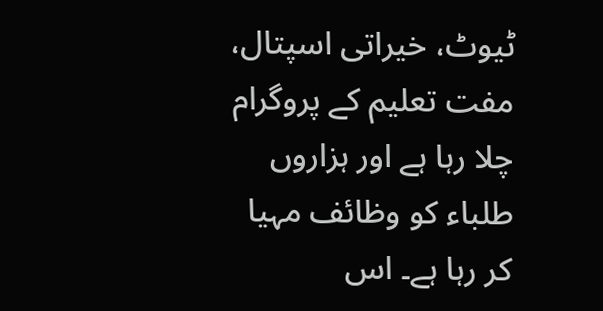ٹیوٹ، خیراتی اسپتال، مفت تعلیم کے پروگرام چلا رہا ہے اور ہزاروں طلباء کو وظائف مہیا کر رہا ہے۔ اس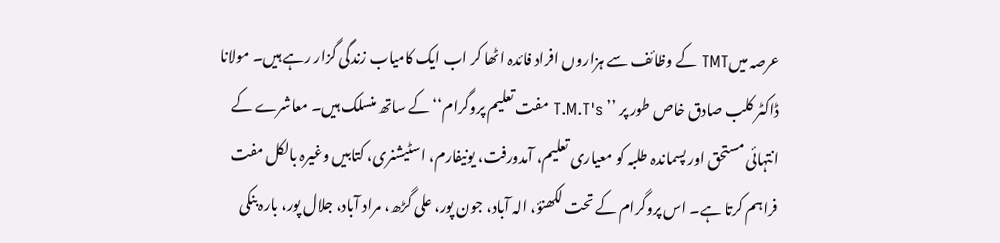عرصہ میںTMT کے وظائف سے ہزاروں افراد فائدہ اٹھا کر اب ایک کامیاب زندگی گزار رہے ہیں۔ مولانا ڈاکٹر کلب صادق خاص طور پر ’’ T.M.T's مفت تعلیم پروگرام‘‘ کے ساتھ منسلک ہیں۔ معاشرے کے انتہائی مستحق اور پسماندہ طلبہ کو معیاری تعلیم، آمدورفت، یونیفارم، اسٹیشنری، کتابیں وغیرہ بالکل مفت فراہم کرتا ہے۔ اس پروگرام کے تحت لکھنؤ، الہ آباد، جون پور، علی گڑھ، مراد آباد، جلال پور، بارہ بنکی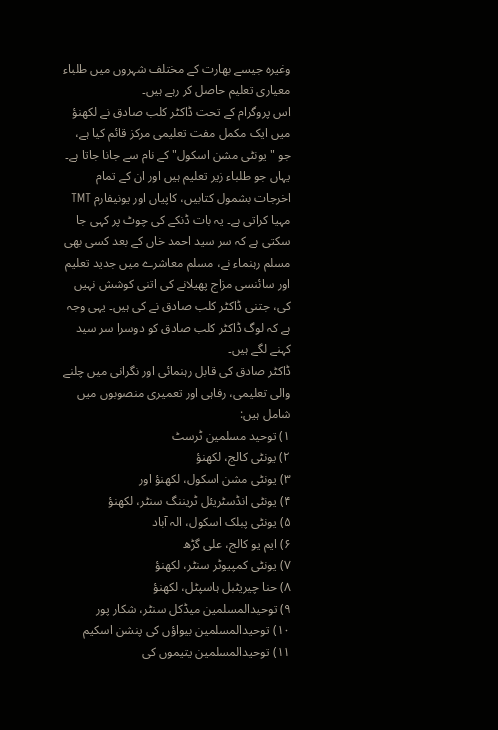وغیرہ جیسے بھارت کے مختلف شہروں میں طلباء معیاری تعلیم حاصل کر رہے ہیں۔
اس پروگرام کے تحت ڈاکٹر کلب صادق نے لکھنؤ میں ایک مکمل مفت تعلیمی مرکز قائم کیا ہے، جو "یونٹی مشن اسکول" کے نام سے جانا جاتا ہے۔ یہاں جو طلباء زیر تعلیم ہیں اور ان کے تمام اخرجات بشمول کتابیں، کاپیاں اور یونیفارم TMT مہیا کراتی ہے۔ یہ بات ڈنکے کی چوٹ پر کہی جا سکتی ہے کہ سر سید احمد خاں کے بعد کسی بھی مسلم رہنماء نے، مسلم معاشرے میں جدید تعلیم اور سائنسی مزاج پھیلانے کی اتنی کوشش نہیں کی، جتنی ڈاکٹر کلب صادق نے کی ہیں۔ یہی وجہ ہے کہ لوگ ڈاکٹر کلب صادق کو دوسرا سر سید کہنے لگے ہیں۔
ڈاکٹر صادق کی قابل رہنمائی اور نگرانی میں چلنے والی تعلیمی، رفاہی اور تعمیری منصوبوں میں شامل ہیں:
۱) توحید مسلمین ٹرسٹ
۲) یونٹی کالج، لکھنؤ
۳) یونٹی مشن اسکول، لکھنؤ اور
۴) یونٹی انڈسٹریئل ٹریننگ سنٹر، لکھنؤ
۵) یونٹی پبلک اسکول، الہ آباد
۶) ایم یو کالج، علی گڑھ
۷) یونٹی کمپیوٹر سنٹر، لکھنؤ
۸) حنا چیریٹبل ہاسپٹل، لکھنؤ
۹) توحیدالمسلمین میڈکل سنٹر، شکار پور
۱۰) توحیدالمسلمین بیواؤں کی پنشن اسکیم
۱۱) توحیدالمسلمین یتیموں کی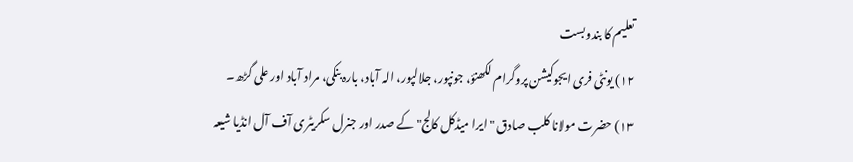تعلیم کا بندوبست
۱۲) یونٹی فری ایجوکیشن پروگرام لکھنؤ، جونپور، جلالپور، الہ آباد، بارہ بنکی، مراد آباد اور علی گڑھ۔
۱۳) حضرت مولانا کلب صادق "ایرا میڈکل کالج" کے صدر اور جنرل سکریٹری آف آل انڈیا شیعہ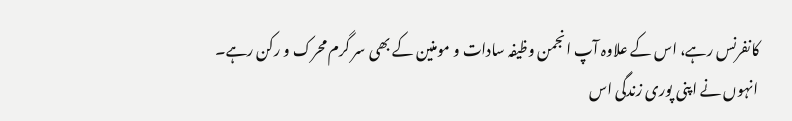کانفرنس رہے، اس کے علاوہ آپ انجمن وظیفہ سادات و مومنین کے بھی سر گرم محرک و رکن رہے۔
انہوں نے اپنی پوری زندگی اس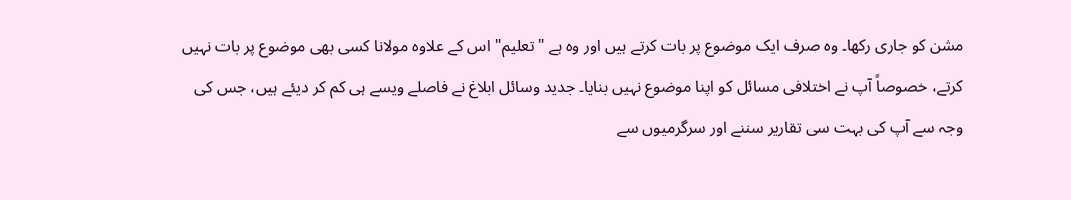مشن کو جاری رکھا۔ وہ صرف ایک موضوع پر بات کرتے ہیں اور وہ ہے "تعلیم" اس کے علاوہ مولانا کسی بھی موضوع پر بات نہیں کرتے، خصوصاً آپ نے اختلافی مسائل کو اپنا موضوع نہیں بنایا۔ جدید وسائل ابلاغ نے فاصلے ویسے ہی کم کر دیئے ہیں، جس کی وجہ سے آپ کی بہت سی تقاریر سننے اور سرگرمیوں سے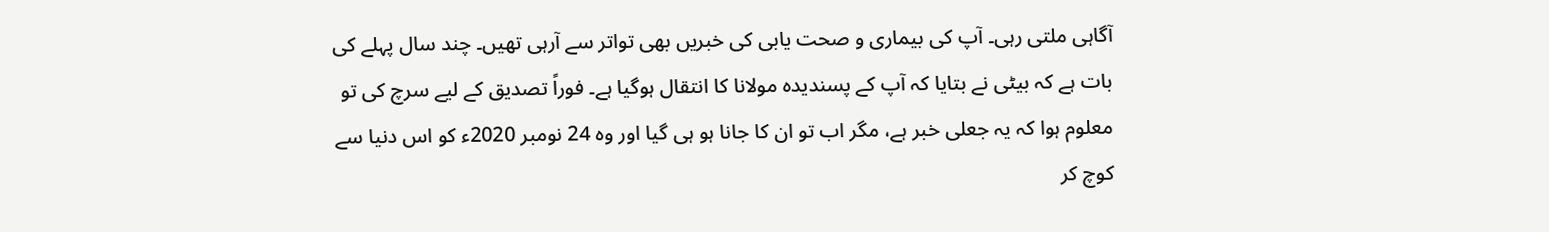آگاہی ملتی رہی۔ آپ کی بیماری و صحت یابی کی خبریں بھی تواتر سے آرہی تھیں۔ چند سال پہلے کی بات ہے کہ بیٹی نے بتایا کہ آپ کے پسندیدہ مولانا کا انتقال ہوگیا ہے۔ فوراً تصدیق کے لیے سرچ کی تو معلوم ہوا کہ یہ جعلی خبر ہے، مگر اب تو ان کا جانا ہو ہی گیا اور وہ 24 نومبر 2020ء کو اس دنیا سے کوچ کر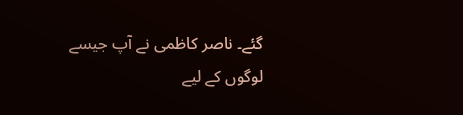گئے۔ ناصر کاظمی نے آپ جیسے لوگوں کے لیے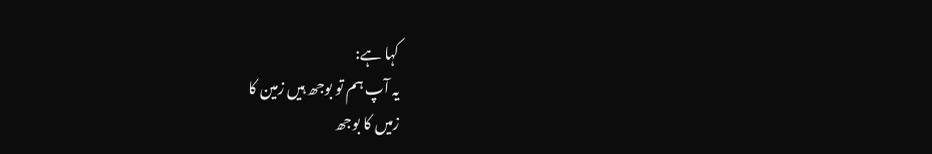کہا ہے:
یہ آپ ہم تو بوجھ ہیں زمین کا
زمیں کا بوجھ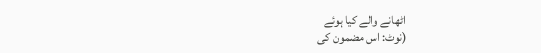اٹھانے والے کیا ہوئے
(نوٹ: اس مضمون کی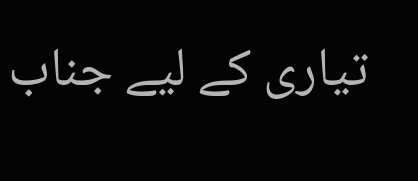تیاری کے لیے جناب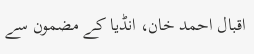اقبال احمد خان، انڈیا کے مضمون سے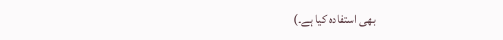بھی استفادہ کیا ہے۔)